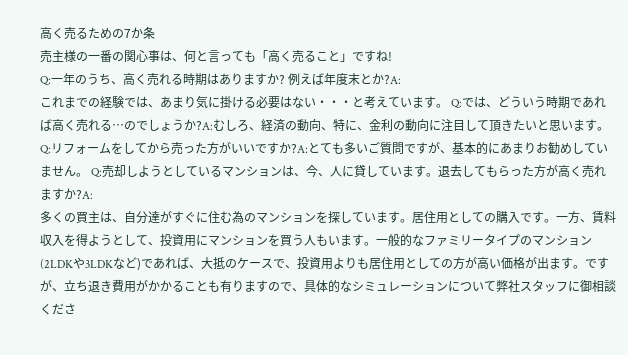高く売るための7か条
売主様の一番の関心事は、何と言っても「高く売ること」ですね!
Q:一年のうち、高く売れる時期はありますか? 例えば年度末とか?A:
これまでの経験では、あまり気に掛ける必要はない・・・と考えています。 Q:では、どういう時期であれば高く売れる…のでしょうか?A:むしろ、経済の動向、特に、金利の動向に注目して頂きたいと思います。 Q:リフォームをしてから売った方がいいですか?A:とても多いご質問ですが、基本的にあまりお勧めしていません。 Q:売却しようとしているマンションは、今、人に貸しています。退去してもらった方が高く売れますか?A:
多くの買主は、自分達がすぐに住む為のマンションを探しています。居住用としての購入です。一方、賃料収入を得ようとして、投資用にマンションを買う人もいます。一般的なファミリータイプのマンション(2LDKや3LDKなど)であれば、大抵のケースで、投資用よりも居住用としての方が高い価格が出ます。ですが、立ち退き費用がかかることも有りますので、具体的なシミュレーションについて弊社スタッフに御相談くださ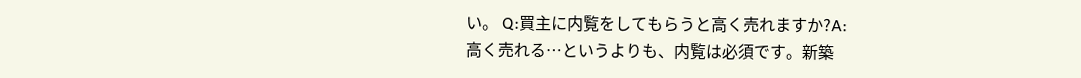い。 Q:買主に内覧をしてもらうと高く売れますか?A:
高く売れる…というよりも、内覧は必須です。新築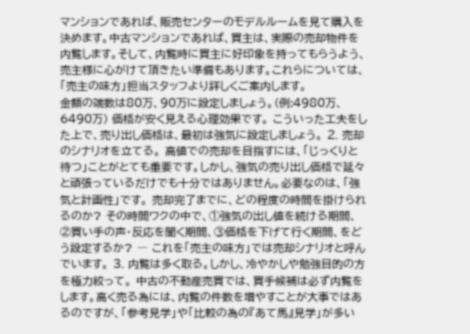マンションであれば、販売センターのモデルルームを見て購入を決めます。中古マンションであれば、買主は、実際の売却物件を内覧します。そして、内覧時に買主に好印象を持ってもらうよう、売主様に心がけて頂きたい準備もあります。これらについては、「売主の味方」担当スタッフより詳しくご案内します。
金額の端数は80万、90万に設定しましょう。(例:4980万、6490万) 価格が安く見える心理効果です。 こういった工夫をした上で、売り出し価格は、最初は強気に設定しましょう。 2. 売却のシナリオを立てる。 高値での売却を目指すには、「じっくりと待つ」ことがとても重要です。しかし、強気の売り出し価格で延々と頑張っているだけでも十分ではありません。必要なのは、「強気と計画性」です。 売却完了までに、どの程度の時間を掛けられるのか? その時間ワクの中で、①強気の出し値を続ける期間、②買い手の声・反応を聞く期間、③価格を下げて行く期間、をどう設定するか? ― これを「売主の味方」では売却シナリオと呼んでいます。 3. 内覧は多く取る。しかし、冷やかしや勉強目的の方を極力絞って。 中古の不動産売買では、買手候補は必ず内覧をします。高く売る為には、内覧の件数を増やすことが大事ではあるのですが、「参考見学」や「比較の為の『あて馬』見学」が多い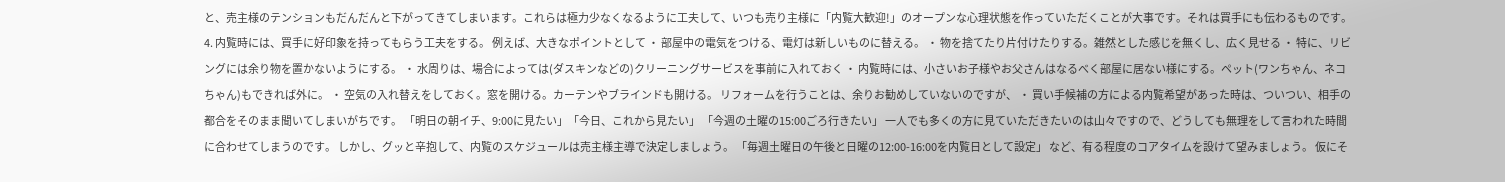と、売主様のテンションもだんだんと下がってきてしまいます。これらは極力少なくなるように工夫して、いつも売り主様に「内覧大歓迎!」のオープンな心理状態を作っていただくことが大事です。それは買手にも伝わるものです。 4. 内覧時には、買手に好印象を持ってもらう工夫をする。 例えば、大きなポイントとして ・ 部屋中の電気をつける、電灯は新しいものに替える。 ・ 物を捨てたり片付けたりする。雑然とした感じを無くし、広く見せる ・ 特に、リビングには余り物を置かないようにする。 ・ 水周りは、場合によっては(ダスキンなどの)クリーニングサービスを事前に入れておく ・ 内覧時には、小さいお子様やお父さんはなるべく部屋に居ない様にする。ペット(ワンちゃん、ネコちゃん)もできれば外に。 ・ 空気の入れ替えをしておく。窓を開ける。カーテンやブラインドも開ける。 リフォームを行うことは、余りお勧めしていないのですが、 ・ 買い手候補の方による内覧希望があった時は、ついつい、相手の都合をそのまま聞いてしまいがちです。 「明日の朝イチ、9:00に見たい」「今日、これから見たい」 「今週の土曜の15:00ごろ行きたい」 一人でも多くの方に見ていただきたいのは山々ですので、どうしても無理をして言われた時間に合わせてしまうのです。 しかし、グッと辛抱して、内覧のスケジュールは売主様主導で決定しましょう。 「毎週土曜日の午後と日曜の12:00-16:00を内覧日として設定」 など、有る程度のコアタイムを設けて望みましょう。 仮にそ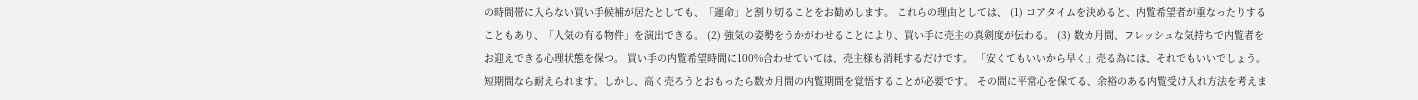の時間帯に入らない買い手候補が居たとしても、「運命」と割り切ることをお勧めします。 これらの理由としては、 (1) コアタイムを決めると、内覧希望者が重なったりすることもあり、「人気の有る物件」を演出できる。 (2) 強気の姿勢をうかがわせることにより、買い手に売主の真剣度が伝わる。 (3) 数カ月間、フレッシュな気持ちで内覧者をお迎えできる心理状態を保つ。 買い手の内覧希望時間に100%合わせていては、売主様も消耗するだけです。 「安くてもいいから早く」売る為には、それでもいいでしょう。短期間なら耐えられます。しかし、高く売ろうとおもったら数カ月間の内覧期間を覚悟することが必要です。 その間に平常心を保てる、余裕のある内覧受け入れ方法を考えま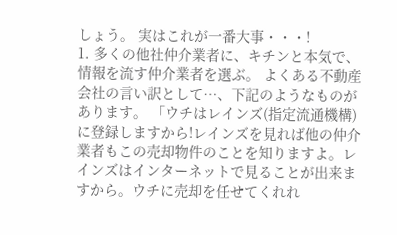しょう。 実はこれが一番大事・・・!
1. 多くの他社仲介業者に、キチンと本気で、情報を流す仲介業者を選ぶ。 よくある不動産会社の言い訳として…、下記のようなものがあります。 「ウチはレインズ(指定流通機構)に登録しますから!レインズを見れば他の仲介業者もこの売却物件のことを知りますよ。レインズはインターネットで見ることが出来ますから。ウチに売却を任せてくれれ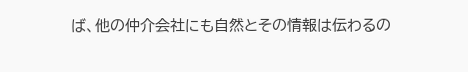ば、他の仲介会社にも自然とその情報は伝わるの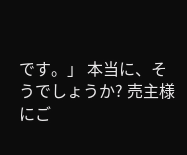です。」 本当に、そうでしょうか? 売主様にご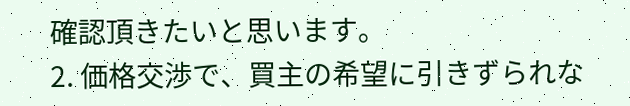確認頂きたいと思います。
2. 価格交渉で、買主の希望に引きずられな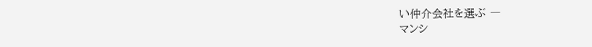い仲介会社を選ぶ ―
マンシ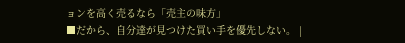ョンを高く売るなら「売主の味方」
■だから、自分達が見つけた買い手を優先しない。 |